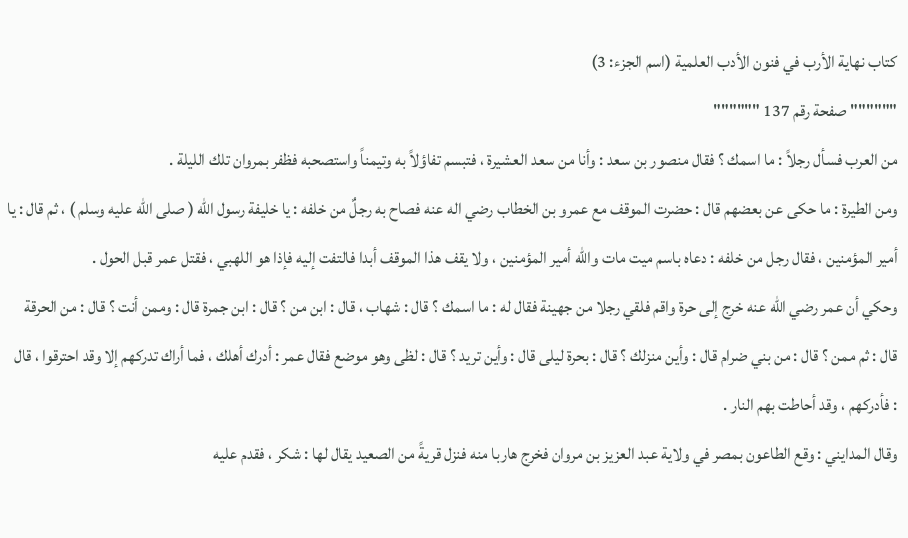كتاب نهاية الأرب في فنون الأدب العلمية (اسم الجزء: 3)
"""""" صفحة رقم 137 """"""
من العرب فسأل رجلاً : ما اسمك ؟ فقال منصور بن سعد : وأنا من سعد العشيرة ، فتبسم تفاؤلاً به وتيمناً واستصحبه فظفر بمروان تلك الليلة .
ومن الطيرة : ما حكى عن بعضهم قال : حضرت الموقف مع عمرو بن الخطاب رضي اله عنه فصاح به رجلٌ من خلفه : يا خليفة رسول الله ( صلى الله عليه وسلم ) ، ثم قال : يا أمير المؤمنين ، فقال رجل من خلفه : دعاه باسم ميت مات والله أمير المؤمنين ، ولا يقف هذا الموقف أبدا فالتفت إليه فإذا هو اللهبي ، فقتل عمر قبل الحول .
وحكي أن عمر رضي الله عنه خرج إلى حرة واقم فلقي رجلا من جهينة فقال له : ما اسمك ؟ قال : شهاب ، قال : ابن من ؟ قال : ابن جمرة قال : وممن أنت ؟ قال : من الحرقة قال : ثم ممن ؟ قال : من بني ضرام قال : وأين منزلك ؟ قال : بحرة ليلى قال : وأين تريد ؟ قال : لظى وهو موضع فقال عمر : أدرك أهلك ، فما أراك تدركهم إلا وقد احترقوا ، قال : فأدركهم ، وقد أحاطت بهم النار .
وقال المدايني : وقع الطاعون بمصر في ولاية عبد العزيز بن مروان فخرج هاربا منه فنزل قريةً من الصعيد يقال لها : شكر ، فقدم عليه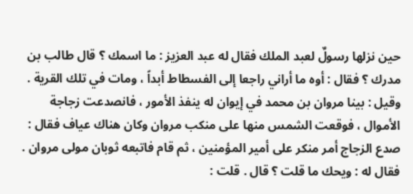حين نزلها رسولٌ لعبد الملك فقال له عبد العزيز : ما اسمك ؟ قال طالب بن مدرك ؟ فقال : أوه ما أراني راجعا إلى الفسطاط أبداً ، ومات في تلك القرية .
وقيل : بينا مروان بن محمد في إيوان له ينفذ الأمور ، فانصدعت زجاجة الأموال ، فوقعت الشمس منها على منكب مروان وكان هناك عياف فقال : صدع الزجاج أمر منكر على أمير المؤمنين ، ثم قام فاتبعه ثوبان مولى مروان . فقال له : ويحك ما قلت ؟ قال . قلت :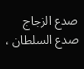صدع الزجاج صدع السلطان ،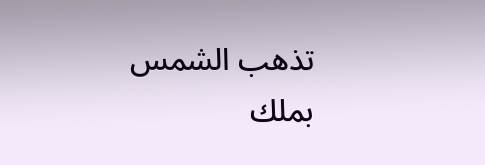تذهب الشمس بملك